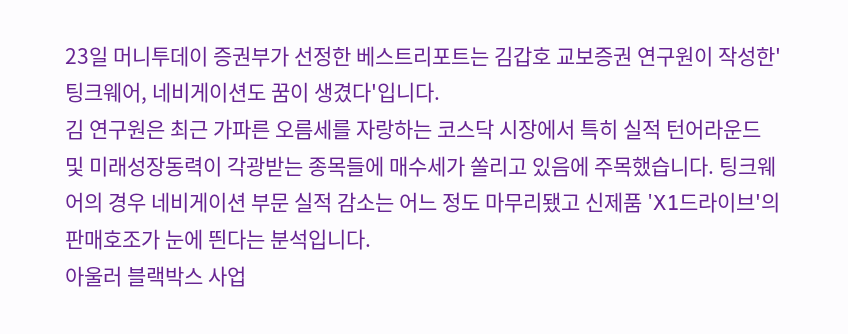23일 머니투데이 증권부가 선정한 베스트리포트는 김갑호 교보증권 연구원이 작성한'팅크웨어, 네비게이션도 꿈이 생겼다'입니다.
김 연구원은 최근 가파른 오름세를 자랑하는 코스닥 시장에서 특히 실적 턴어라운드 및 미래성장동력이 각광받는 종목들에 매수세가 쏠리고 있음에 주목했습니다. 팅크웨어의 경우 네비게이션 부문 실적 감소는 어느 정도 마무리됐고 신제품 'X1드라이브'의 판매호조가 눈에 띈다는 분석입니다.
아울러 블랙박스 사업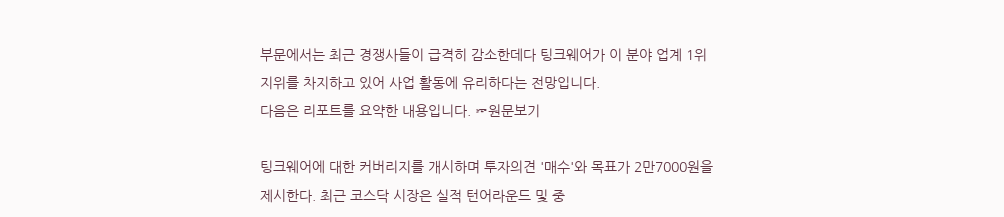부문에서는 최근 경쟁사들이 급격히 감소한데다 팅크웨어가 이 분야 업계 1위 지위를 차지하고 있어 사업 활동에 유리하다는 전망입니다.
다음은 리포트를 요약한 내용입니다. ☞원문보기

팅크웨어에 대한 커버리지를 개시하며 투자의견 '매수'와 목표가 2만7000원을 제시한다. 최근 코스닥 시장은 실적 턴어라운드 및 중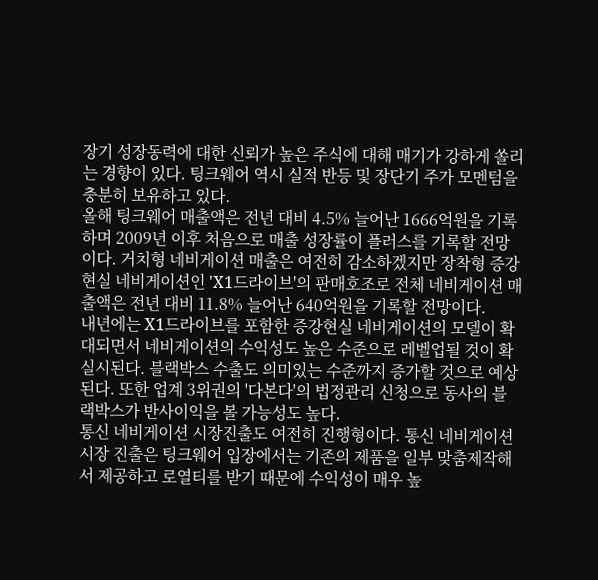장기 성장동력에 대한 신뢰가 높은 주식에 대해 매기가 강하게 쏠리는 경향이 있다. 팅크웨어 역시 실적 반등 및 장단기 주가 모멘텀을 충분히 보유하고 있다.
올해 팅크웨어 매출액은 전년 대비 4.5% 늘어난 1666억원을 기록하며 2009년 이후 처음으로 매출 성장률이 플러스를 기록할 전망이다. 거치형 네비게이션 매출은 여전히 감소하겠지만 장착형 증강현실 네비게이션인 'X1드라이브'의 판매호조로 전체 네비게이션 매출액은 전년 대비 11.8% 늘어난 640억원을 기록할 전망이다.
내년에는 X1드라이브를 포함한 증강현실 네비게이션의 모델이 확대되면서 네비게이션의 수익성도 높은 수준으로 레벨업될 것이 확실시된다. 블랙박스 수출도 의미있는 수준까지 증가할 것으로 예상된다. 또한 업계 3위권의 '다본다'의 법정관리 신청으로 동사의 블랙박스가 반사이익을 볼 가능성도 높다.
통신 네비게이션 시장진출도 여전히 진행형이다. 통신 네비게이션 시장 진출은 팅크웨어 입장에서는 기존의 제품을 일부 맞춤제작해서 제공하고 로열티를 받기 때문에 수익성이 매우 높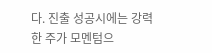다. 진출 성공시에는 강력한 주가 모멘텀으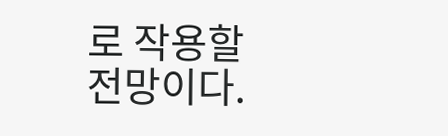로 작용할 전망이다.